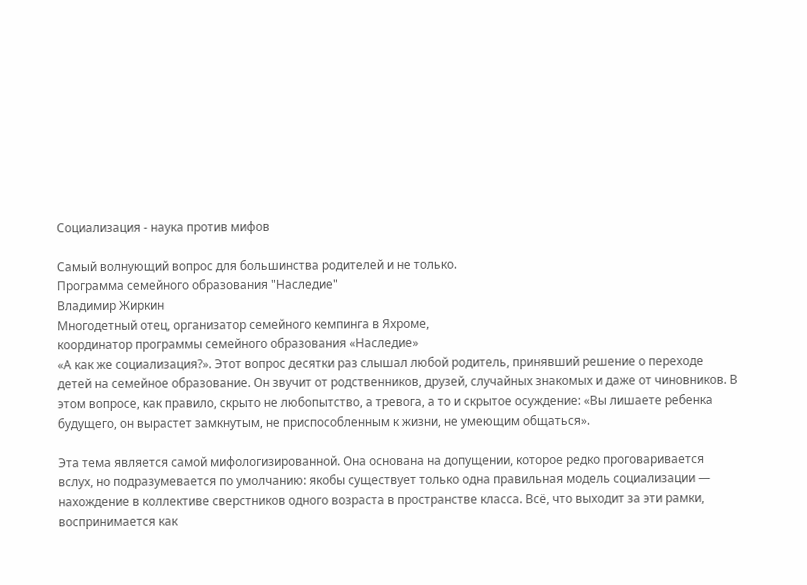Социализация - наука против мифов

Самый волнующий вопрос для большинства родителей и не только.
Программа семейного образования "Наследие"
Владимир Жиркин
Многодетный отец, организатор семейного кемпинга в Яхроме,
координатор программы семейного образования «Наследие»
«А как же социализация?». Этот вопрос десятки раз слышал любой родитель, принявший решение о переходе детей на семейное образование. Он звучит от родственников, друзей, случайных знакомых и даже от чиновников. В этом вопросе, как правило, скрыто не любопытство, а тревога, а то и скрытое осуждение: «Вы лишаете ребенка будущего, он вырастет замкнутым, не приспособленным к жизни, не умеющим общаться».

Эта тема является самой мифологизированной. Она основана на допущении, которое редко проговаривается вслух, но подразумевается по умолчанию: якобы существует только одна правильная модель социализации — нахождение в коллективе сверстников одного возраста в пространстве класса. Всё, что выходит за эти рамки, воспринимается как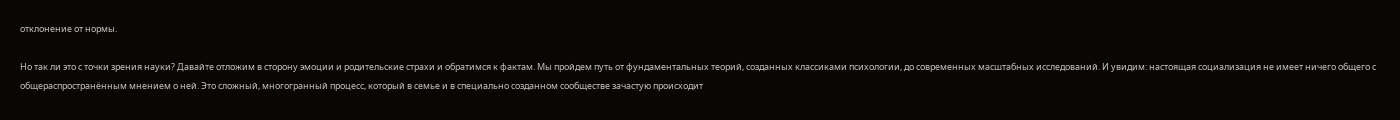отклонение от нормы.

Но так ли это с точки зрения науки? Давайте отложим в сторону эмоции и родительские страхи и обратимся к фактам. Мы пройдем путь от фундаментальных теорий, созданных классиками психологии, до современных масштабных исследований. И увидим: настоящая социализация не имеет ничего общего с общераспространённым мнением о ней. Это сложный, многогранный процесс, который в семье и в специально созданном сообществе зачастую происходит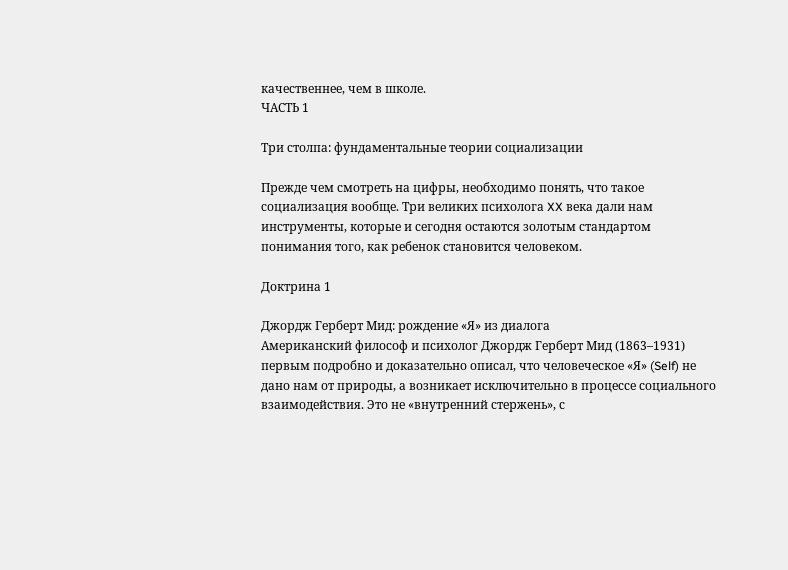качественнее, чем в школе.
ЧАСТЬ 1

Три столпа: фундаментальные теории социализации

Прежде чем смотреть на цифры, необходимо понять, что такое социализация вообще. Три великих психолога XX века дали нам инструменты, которые и сегодня остаются золотым стандартом понимания того, как ребенок становится человеком.

Доктрина 1

Джордж Герберт Мид: рождение «Я» из диалога
Американский философ и психолог Джордж Герберт Мид (1863–1931) первым подробно и доказательно описал, что человеческое «Я» (Self) не дано нам от природы, а возникает исключительно в процессе социального взаимодействия. Это не «внутренний стержень», с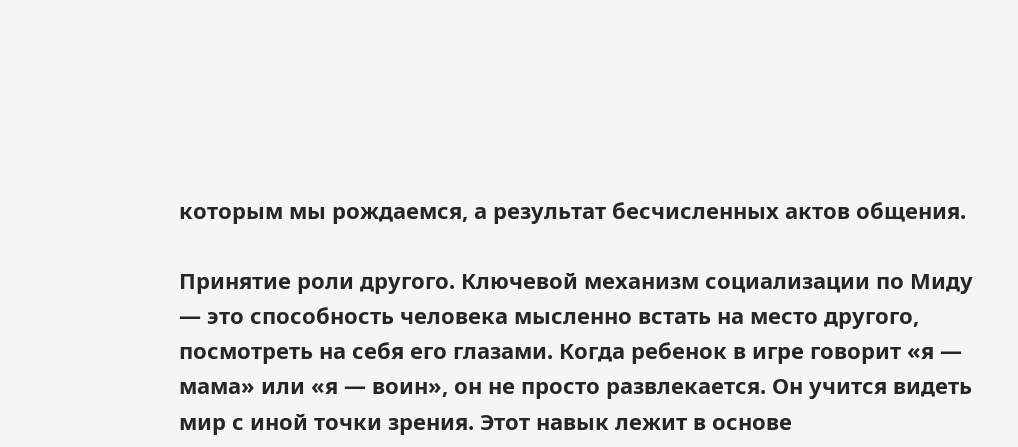которым мы рождаемся, а результат бесчисленных актов общения.

Принятие роли другого. Ключевой механизм социализации по Миду — это способность человека мысленно встать на место другого, посмотреть на себя его глазами. Когда ребенок в игре говорит «я — мама» или «я — воин», он не просто развлекается. Он учится видеть мир с иной точки зрения. Этот навык лежит в основе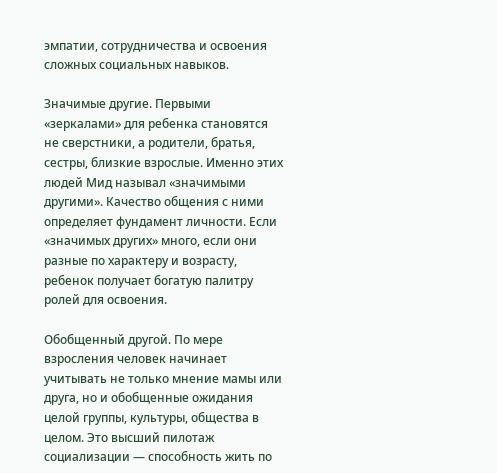эмпатии, сотрудничества и освоения сложных социальных навыков.

Значимые другие. Первыми «зеркалами» для ребенка становятся не сверстники, а родители, братья, сестры, близкие взрослые. Именно этих людей Мид называл «значимыми другими». Качество общения с ними определяет фундамент личности. Если «значимых других» много, если они разные по характеру и возрасту, ребенок получает богатую палитру ролей для освоения.

Обобщенный другой. По мере взросления человек начинает учитывать не только мнение мамы или друга, но и обобщенные ожидания целой группы, культуры, общества в целом. Это высший пилотаж социализации — способность жить по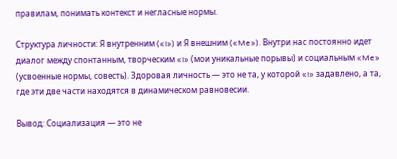правилам, понимать контекст и негласные нормы.

Структура личности: Я внутренним («I») и Я внешним («Me»). Внутри нас постоянно идет диалог между спонтанным, творческим «I» (мои уникальные порывы) и социальным «Me» (усвоенные нормы, совесть). Здоровая личность — это не та, у которой «I» задавлено, а та, где эти две части находятся в динамическом равновесии.

Вывод: Социализация — это не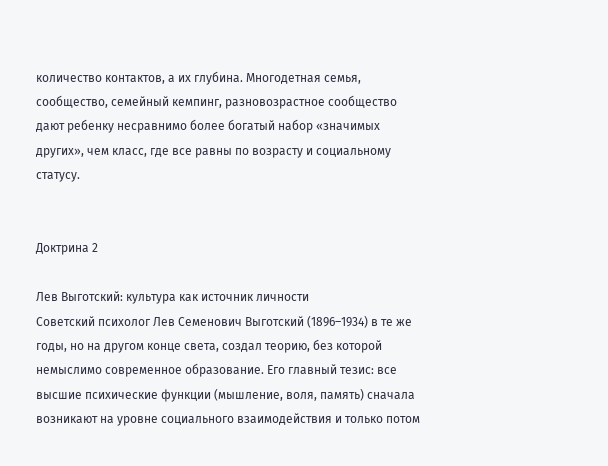количество контактов, а их глубина. Многодетная семья, сообщество, семейный кемпинг, разновозрастное сообщество дают ребенку несравнимо более богатый набор «значимых других», чем класс, где все равны по возрасту и социальному статусу.


Доктрина 2

Лев Выготский: культура как источник личности
Советский психолог Лев Семенович Выготский (1896–1934) в те же годы, но на другом конце света, создал теорию, без которой немыслимо современное образование. Его главный тезис: все высшие психические функции (мышление, воля, память) сначала возникают на уровне социального взаимодействия и только потом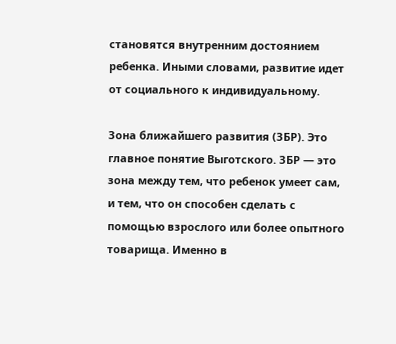становятся внутренним достоянием ребенка. Иными словами, развитие идет от социального к индивидуальному.

Зона ближайшего развития (ЗБР). Это главное понятие Выготского. ЗБР — это зона между тем, что ребенок умеет сам, и тем, что он способен сделать с помощью взрослого или более опытного товарища. Именно в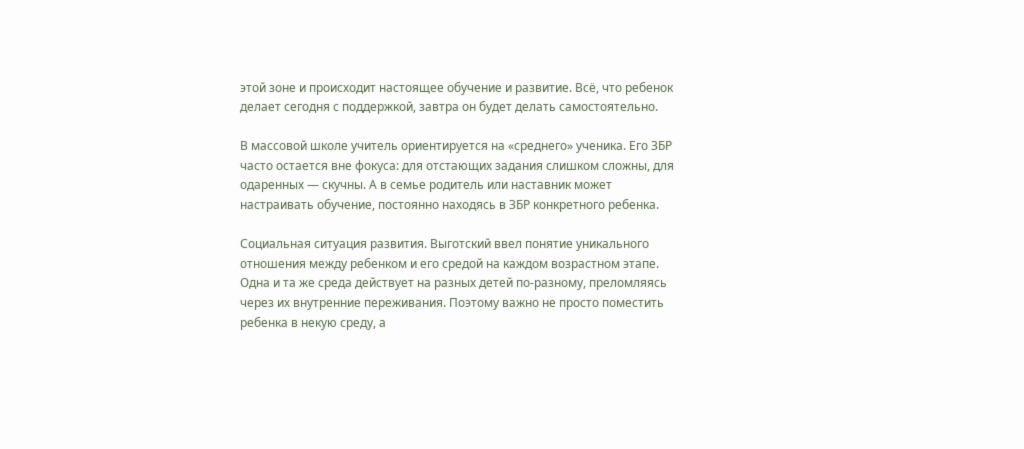этой зоне и происходит настоящее обучение и развитие. Всё, что ребенок делает сегодня с поддержкой, завтра он будет делать самостоятельно.

В массовой школе учитель ориентируется на «среднего» ученика. Его ЗБР часто остается вне фокуса: для отстающих задания слишком сложны, для одаренных — скучны. А в семье родитель или наставник может настраивать обучение, постоянно находясь в ЗБР конкретного ребенка.

Социальная ситуация развития. Выготский ввел понятие уникального отношения между ребенком и его средой на каждом возрастном этапе. Одна и та же среда действует на разных детей по-разному, преломляясь через их внутренние переживания. Поэтому важно не просто поместить ребенка в некую среду, а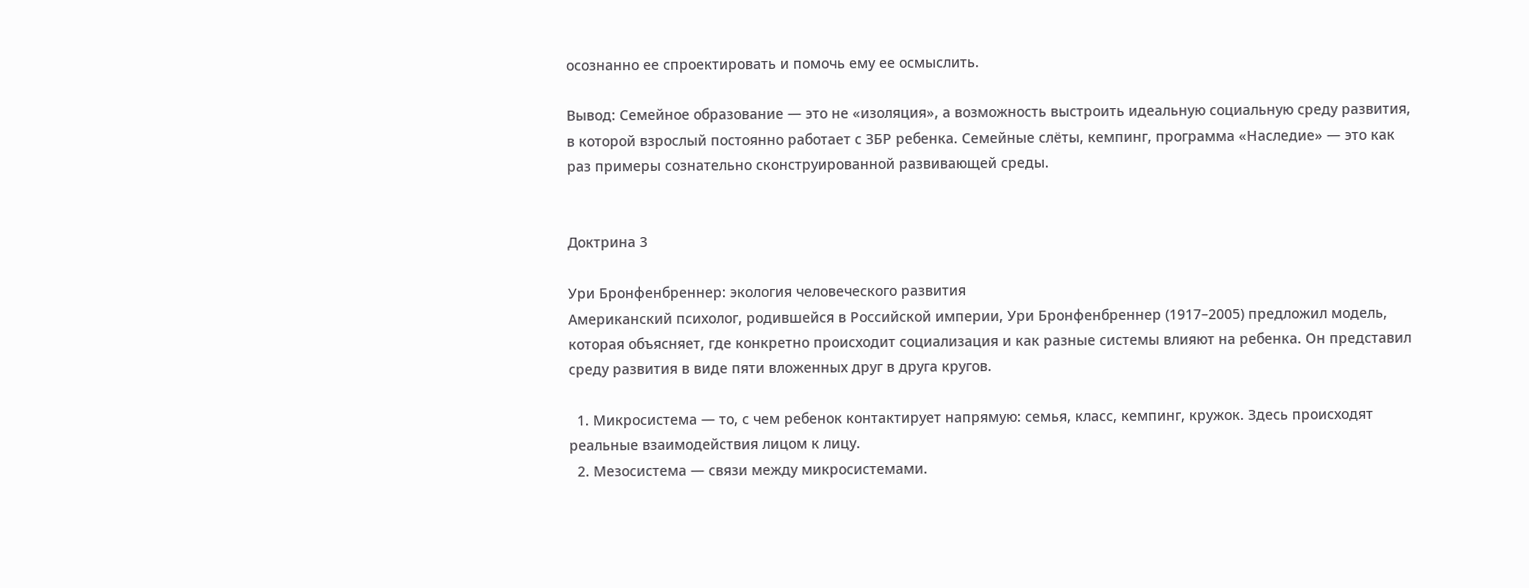осознанно ее спроектировать и помочь ему ее осмыслить.

Вывод: Семейное образование — это не «изоляция», а возможность выстроить идеальную социальную среду развития, в которой взрослый постоянно работает с ЗБР ребенка. Семейные слёты, кемпинг, программа «Наследие» — это как раз примеры сознательно сконструированной развивающей среды.


Доктрина 3

Ури Бронфенбреннер: экология человеческого развития
Американский психолог, родившейся в Российской империи, Ури Бронфенбреннер (1917–2005) предложил модель, которая объясняет, где конкретно происходит социализация и как разные системы влияют на ребенка. Он представил среду развития в виде пяти вложенных друг в друга кругов.

  1. Микросистема — то, с чем ребенок контактирует напрямую: семья, класс, кемпинг, кружок. Здесь происходят реальные взаимодействия лицом к лицу.
  2. Мезосистема — связи между микросистемами.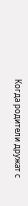Когда родители дружат с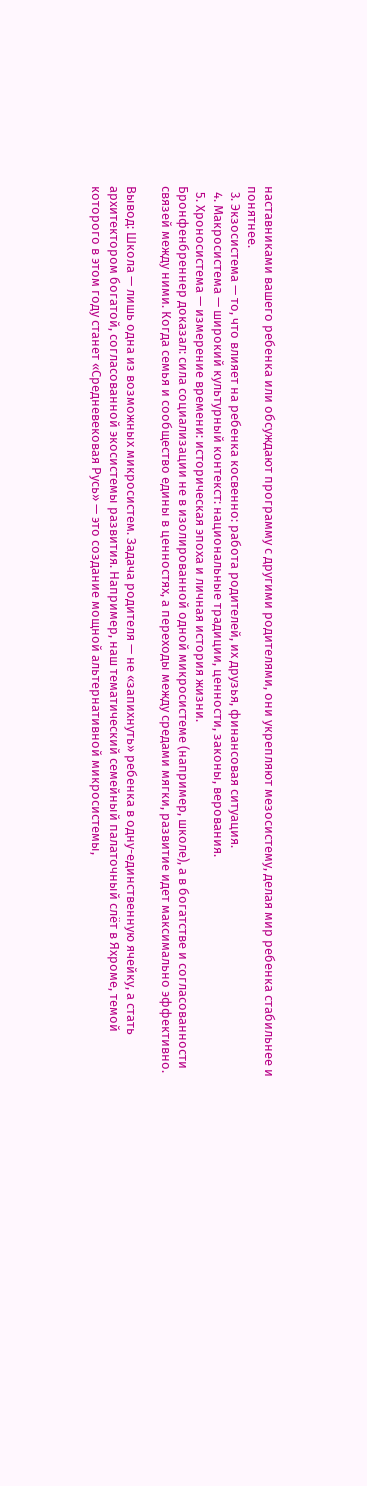наставниками вашего ребенка или обсуждают программу с другими родителями, они укрепляют мезосистему, делая мир ребенка стабильнее и понятнее.
  3. Экзосистема — то, что влияет на ребенка косвенно: работа родителей, их друзья, финансовая ситуация.
  4. Макросистема — широкий культурный контекст: национальные традиции, ценности, законы, верования.
  5. Хроносистема — измерение времени: историческая эпоха и личная история жизни.
Бронфенбреннер доказал: сила социализации не в изолированной одной микросистеме (например, школе), а в богатстве и согласованности связей между ними. Когда семья и сообщество едины в ценностях, а переходы между средами мягки, развитие идет максимально эффективно.

Вывод: Школа — лишь одна из возможных микросистем. Задача родителя — не «запихнуть» ребенка в одну-единственную ячейку, а стать архитектором богатой, согласованной экосистемы развития. Например, наш тематический семейный палаточный слёт в Яхроме, темой которого в этом году станет «Средневековая Русь» — это создание мощной альтернативной микросистемы,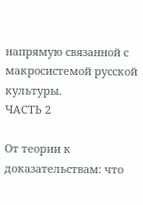напрямую связанной с макросистемой русской культуры.
ЧАСТЬ 2

От теории к доказательствам: что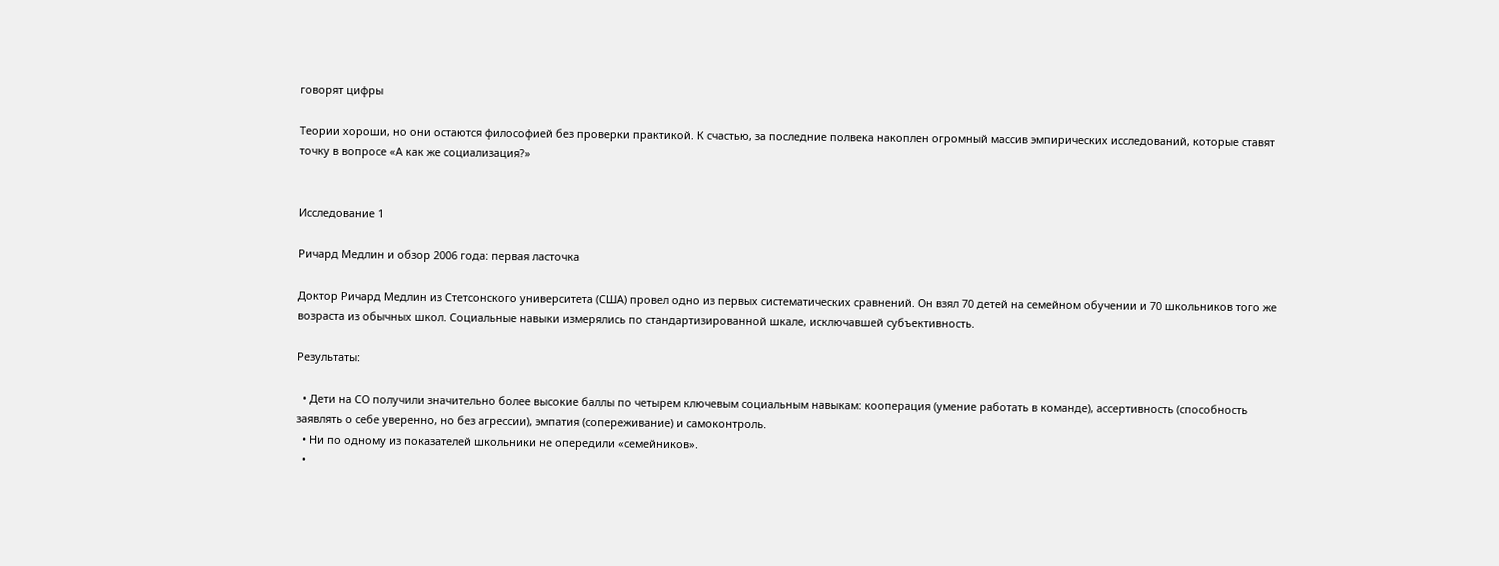говорят цифры

Теории хороши, но они остаются философией без проверки практикой. К счастью, за последние полвека накоплен огромный массив эмпирических исследований, которые ставят точку в вопросе «А как же социализация?»


Исследование 1

Ричард Медлин и обзор 2006 года: первая ласточка

Доктор Ричард Медлин из Стетсонского университета (США) провел одно из первых систематических сравнений. Он взял 70 детей на семейном обучении и 70 школьников того же возраста из обычных школ. Социальные навыки измерялись по стандартизированной шкале, исключавшей субъективность.

Результаты:

  • Дети на СО получили значительно более высокие баллы по четырем ключевым социальным навыкам: кооперация (умение работать в команде), ассертивность (способность заявлять о себе уверенно, но без агрессии), эмпатия (сопереживание) и самоконтроль.
  • Ни по одному из показателей школьники не опередили «семейников».
  •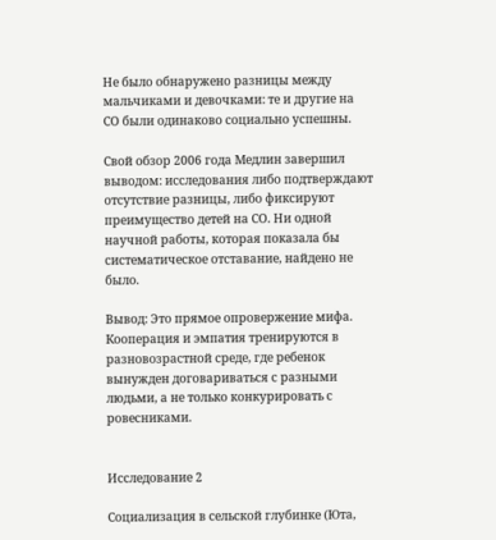Не было обнаружено разницы между мальчиками и девочками: те и другие на СО были одинаково социально успешны.

Свой обзор 2006 года Медлин завершил выводом: исследования либо подтверждают отсутствие разницы, либо фиксируют преимущество детей на СО. Ни одной научной работы, которая показала бы систематическое отставание, найдено не было.

Вывод: Это прямое опровержение мифа. Кооперация и эмпатия тренируются в разновозрастной среде, где ребенок вынужден договариваться с разными людьми, а не только конкурировать с ровесниками.


Исследование 2

Социализация в сельской глубинке (Юта,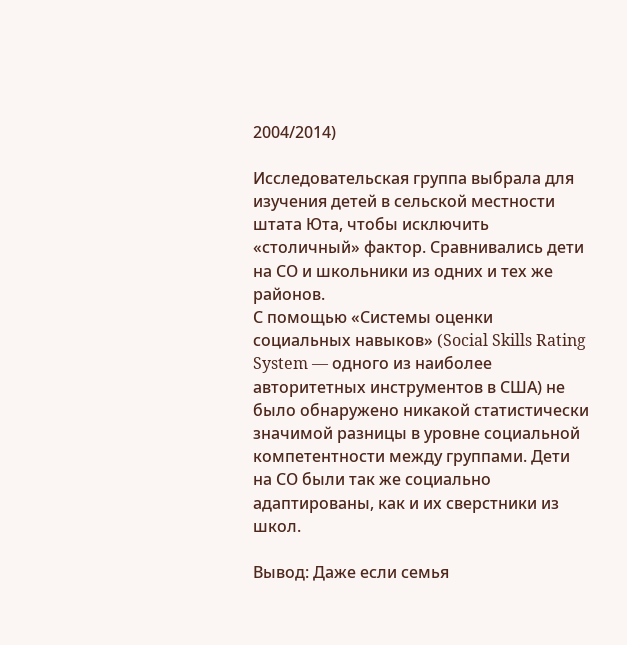2004/2014)

Исследовательская группа выбрала для изучения детей в сельской местности штата Юта, чтобы исключить «столичный» фактор. Сравнивались дети на СО и школьники из одних и тех же районов.
С помощью «Системы оценки социальных навыков» (Social Skills Rating System — одного из наиболее авторитетных инструментов в США) не было обнаружено никакой статистически значимой разницы в уровне социальной компетентности между группами. Дети на СО были так же социально адаптированы, как и их сверстники из школ.

Вывод: Даже если семья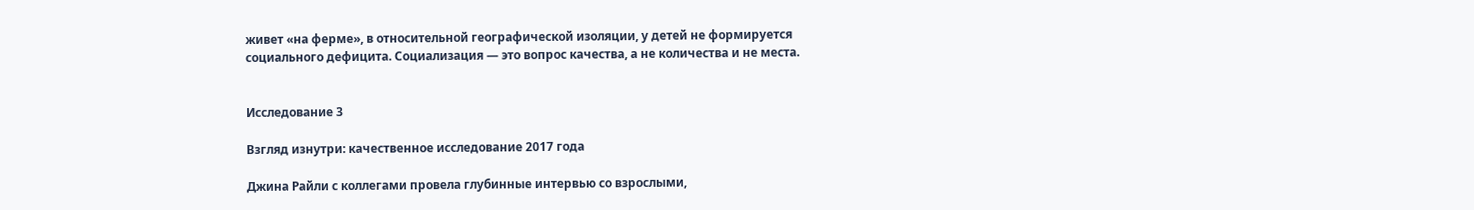живет «на ферме», в относительной географической изоляции, у детей не формируется социального дефицита. Социализация — это вопрос качества, а не количества и не места.


Исследование 3

Взгляд изнутри: качественное исследование 2017 года

Джина Райли с коллегами провела глубинные интервью со взрослыми,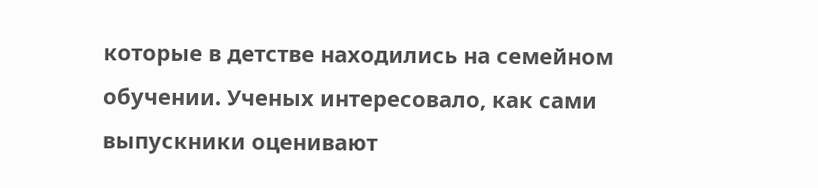которые в детстве находились на семейном обучении. Ученых интересовало, как сами выпускники оценивают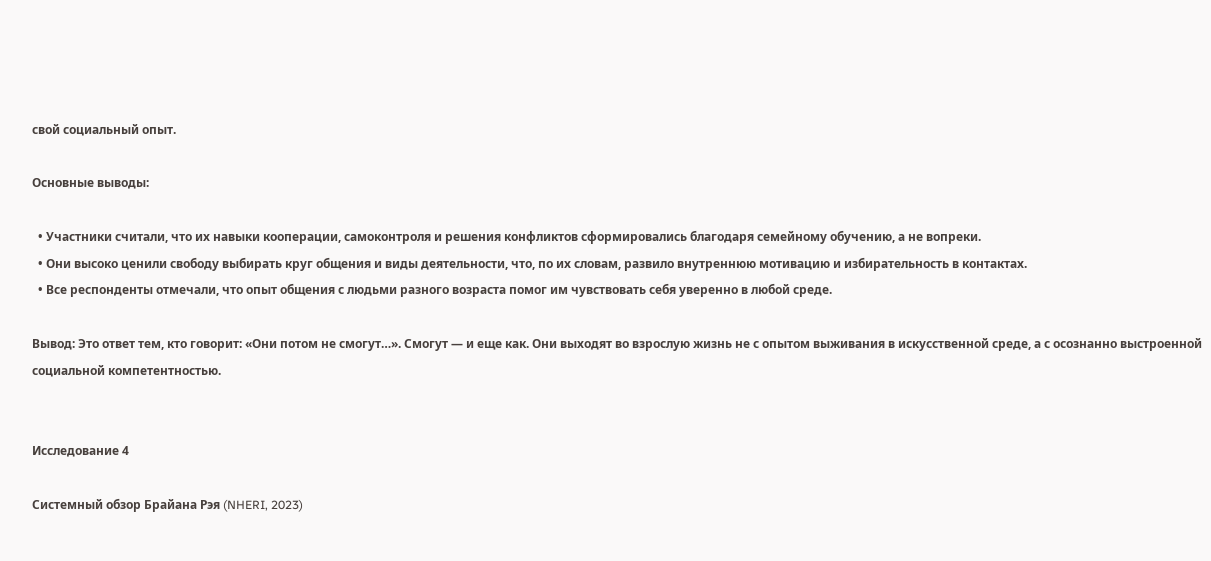свой социальный опыт.

Основные выводы:

  • Участники считали, что их навыки кооперации, самоконтроля и решения конфликтов сформировались благодаря семейному обучению, а не вопреки.
  • Они высоко ценили свободу выбирать круг общения и виды деятельности, что, по их словам, развило внутреннюю мотивацию и избирательность в контактах.
  • Все респонденты отмечали, что опыт общения с людьми разного возраста помог им чувствовать себя уверенно в любой среде.

Вывод: Это ответ тем, кто говорит: «Они потом не смогут…». Смогут — и еще как. Они выходят во взрослую жизнь не с опытом выживания в искусственной среде, а с осознанно выстроенной социальной компетентностью.


Исследование 4

Системный обзор Брайана Рэя (NHERI, 2023)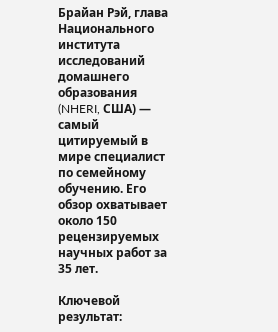Брайан Рэй, глава Национального института исследований домашнего образования (NHERI, США) — самый цитируемый в мире специалист по семейному обучению. Его обзор охватывает около 150 рецензируемых научных работ за 35 лет.

Ключевой результат: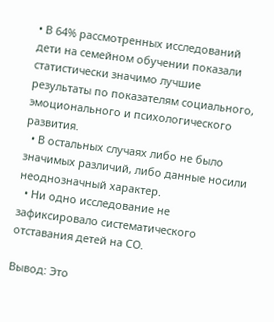• В 64% рассмотренных исследований дети на семейном обучении показали статистически значимо лучшие результаты по показателям социального, эмоционального и психологического развития.
  • В остальных случаях либо не было значимых различий, либо данные носили неоднозначный характер.
  • Ни одно исследование не зафиксировало систематического отставания детей на СО.

Вывод: Это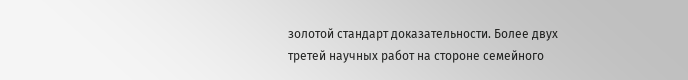золотой стандарт доказательности. Более двух третей научных работ на стороне семейного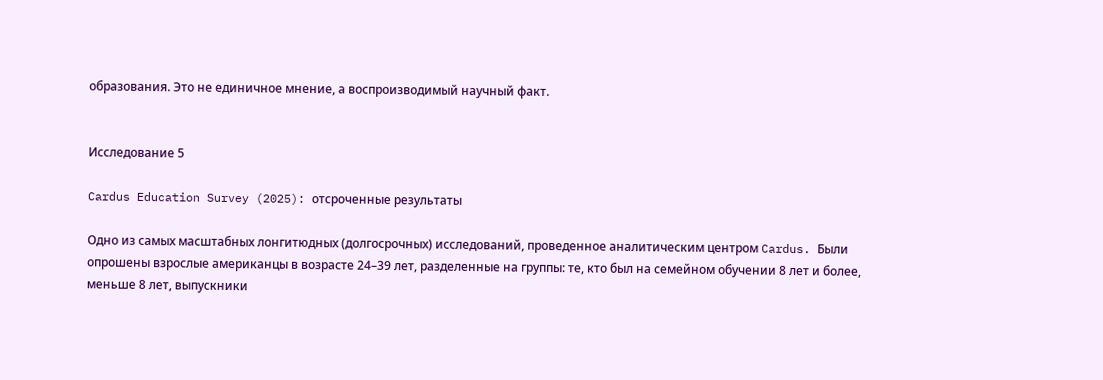образования. Это не единичное мнение, а воспроизводимый научный факт.


Исследование 5

Cardus Education Survey (2025): отсроченные результаты

Одно из самых масштабных лонгитюдных (долгосрочных) исследований, проведенное аналитическим центром Cardus. Были опрошены взрослые американцы в возрасте 24–39 лет, разделенные на группы: те, кто был на семейном обучении 8 лет и более, меньше 8 лет, выпускники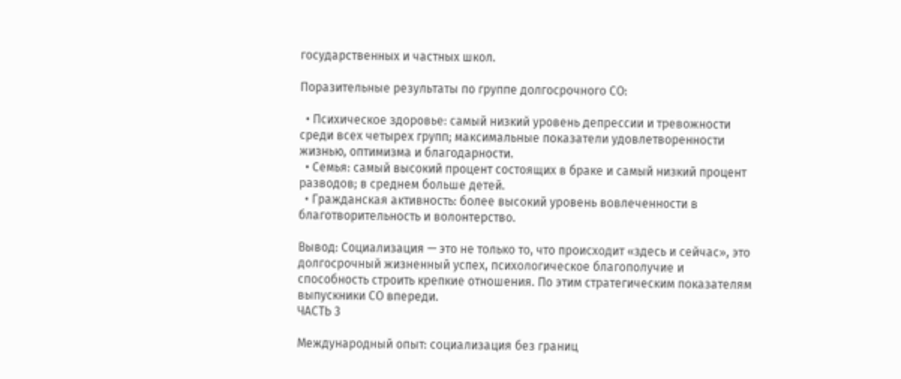государственных и частных школ.

Поразительные результаты по группе долгосрочного СО:

  • Психическое здоровье: самый низкий уровень депрессии и тревожности среди всех четырех групп; максимальные показатели удовлетворенности жизнью, оптимизма и благодарности.
  • Семья: самый высокий процент состоящих в браке и самый низкий процент разводов; в среднем больше детей.
  • Гражданская активность: более высокий уровень вовлеченности в благотворительность и волонтерство.

Вывод: Социализация — это не только то, что происходит «здесь и сейчас», это долгосрочный жизненный успех, психологическое благополучие и способность строить крепкие отношения. По этим стратегическим показателям выпускники СО впереди.
ЧАСТЬ 3

Международный опыт: социализация без границ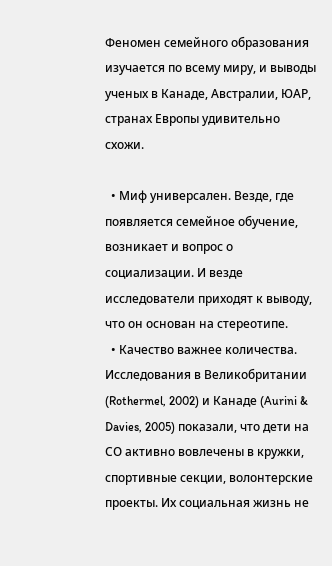Феномен семейного образования изучается по всему миру, и выводы ученых в Канаде, Австралии, ЮАР, странах Европы удивительно схожи.

  • Миф универсален. Везде, где появляется семейное обучение, возникает и вопрос о социализации. И везде исследователи приходят к выводу, что он основан на стереотипе.
  • Качество важнее количества. Исследования в Великобритании (Rothermel, 2002) и Канаде (Aurini & Davies, 2005) показали, что дети на СО активно вовлечены в кружки, спортивные секции, волонтерские проекты. Их социальная жизнь не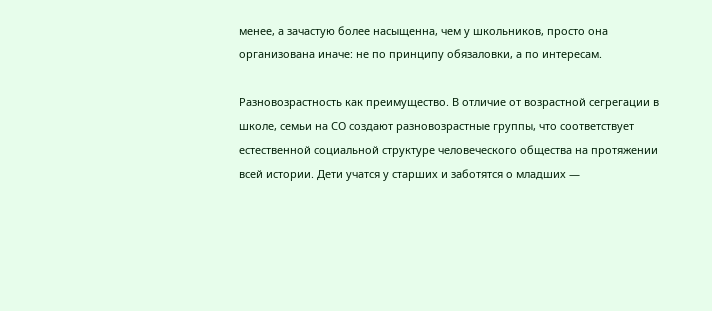менее, а зачастую более насыщенна, чем у школьников, просто она организована иначе: не по принципу обязаловки, а по интересам.

Разновозрастность как преимущество. В отличие от возрастной сегрегации в школе, семьи на СО создают разновозрастные группы, что соответствует естественной социальной структуре человеческого общества на протяжении всей истории. Дети учатся у старших и заботятся о младших —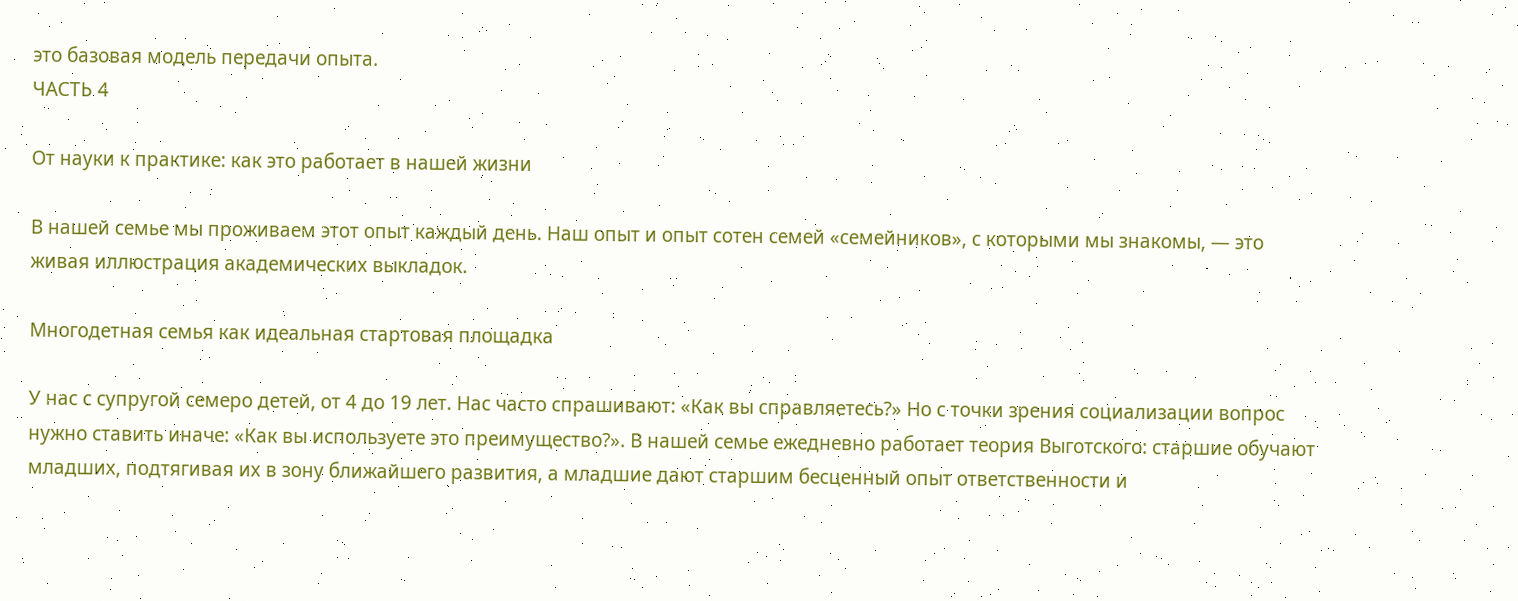это базовая модель передачи опыта.
ЧАСТЬ 4

От науки к практике: как это работает в нашей жизни

В нашей семье мы проживаем этот опыт каждый день. Наш опыт и опыт сотен семей «семейников», с которыми мы знакомы, — это живая иллюстрация академических выкладок.

Многодетная семья как идеальная стартовая площадка

У нас с супругой семеро детей, от 4 до 19 лет. Нас часто спрашивают: «Как вы справляетесь?» Но с точки зрения социализации вопрос нужно ставить иначе: «Как вы используете это преимущество?». В нашей семье ежедневно работает теория Выготского: старшие обучают младших, подтягивая их в зону ближайшего развития, а младшие дают старшим бесценный опыт ответственности и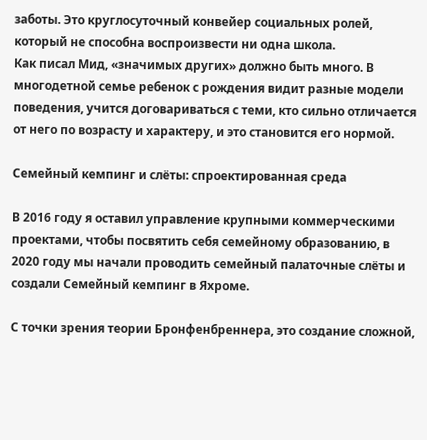заботы. Это круглосуточный конвейер социальных ролей, который не способна воспроизвести ни одна школа.
Как писал Мид, «значимых других» должно быть много. В многодетной семье ребенок с рождения видит разные модели поведения, учится договариваться с теми, кто сильно отличается от него по возрасту и характеру, и это становится его нормой.

Семейный кемпинг и слёты: спроектированная среда

В 2016 году я оставил управление крупными коммерческими проектами, чтобы посвятить себя семейному образованию, в 2020 году мы начали проводить семейный палаточные слёты и создали Семейный кемпинг в Яхроме.

С точки зрения теории Бронфенбреннера, это создание сложной,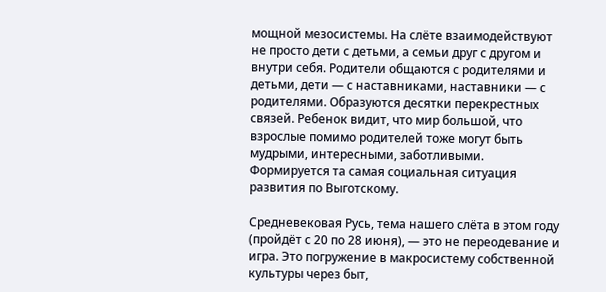мощной мезосистемы. На слёте взаимодействуют не просто дети с детьми, а семьи друг с другом и внутри себя. Родители общаются с родителями и детьми, дети — с наставниками, наставники — с родителями. Образуются десятки перекрестных связей. Ребенок видит, что мир большой, что взрослые помимо родителей тоже могут быть мудрыми, интересными, заботливыми. Формируется та самая социальная ситуация развития по Выготскому.

Средневековая Русь, тема нашего слёта в этом году (пройдёт с 20 по 28 июня), — это не переодевание и игра. Это погружение в макросистему собственной культуры через быт,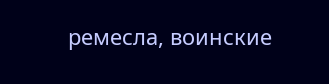ремесла, воинские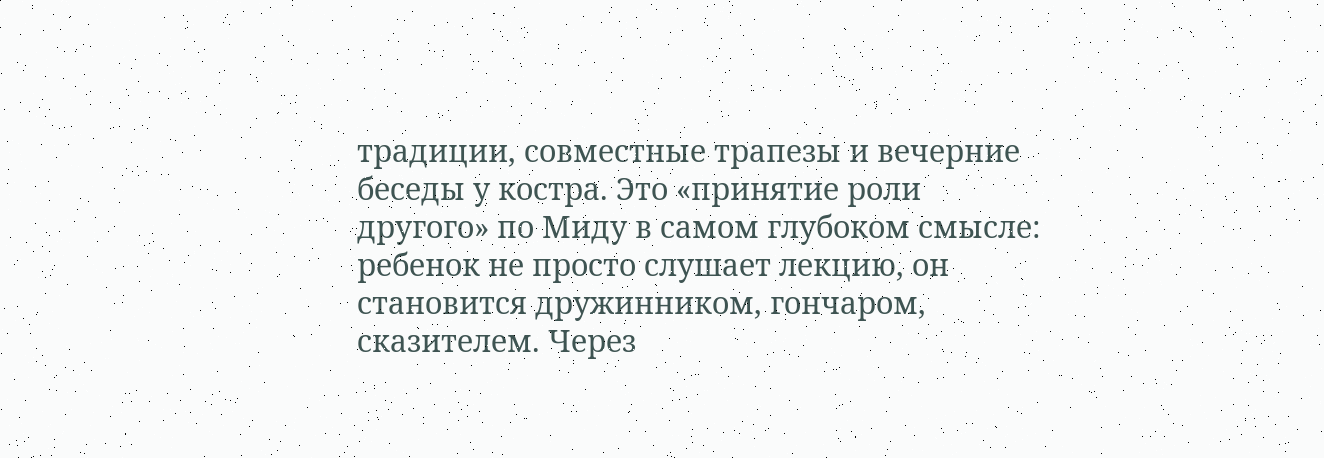традиции, совместные трапезы и вечерние беседы у костра. Это «принятие роли другого» по Миду в самом глубоком смысле: ребенок не просто слушает лекцию, он становится дружинником, гончаром, сказителем. Через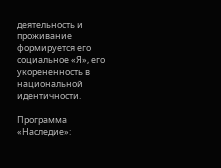деятельность и проживание формируется его социальное «Я», его укорененность в национальной идентичности.

Программа «Наследие»: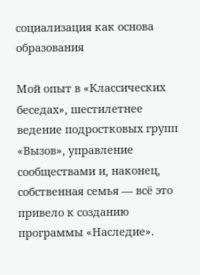социализация как основа образования

Мой опыт в «Классических беседах», шестилетнее ведение подростковых групп «Вызов», управление сообществами и, наконец, собственная семья — всё это привело к созданию программы «Наследие».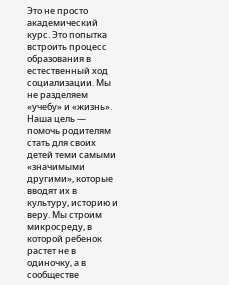Это не просто академический курс. Это попытка встроить процесс образования в естественный ход социализации. Мы не разделяем «учебу» и «жизнь». Наша цель — помочь родителям стать для своих детей теми самыми «значимыми другими», которые вводят их в культуру, историю и веру. Мы строим микросреду, в которой ребенок растет не в одиночку, а в сообществе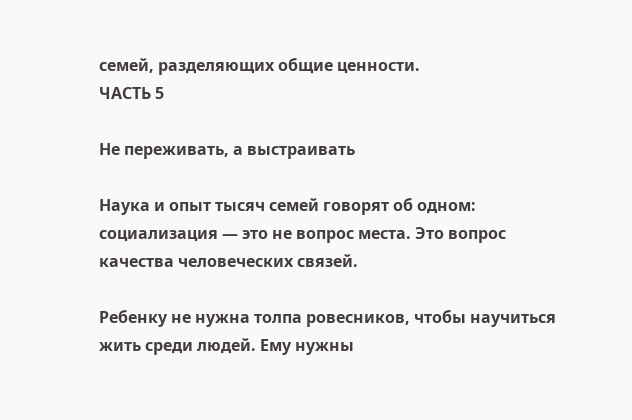семей, разделяющих общие ценности.
ЧАСТЬ 5

Не переживать, а выстраивать

Наука и опыт тысяч семей говорят об одном: социализация — это не вопрос места. Это вопрос качества человеческих связей.

Ребенку не нужна толпа ровесников, чтобы научиться жить среди людей. Ему нужны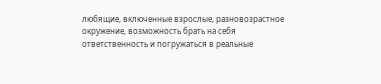любящие, включенные взрослые, разновозрастное окружение, возможность брать на себя ответственность и погружаться в реальные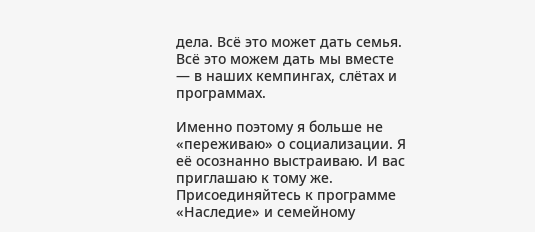дела. Всё это может дать семья. Всё это можем дать мы вместе — в наших кемпингах, слётах и программах.

Именно поэтому я больше не «переживаю» о социализации. Я её осознанно выстраиваю. И вас приглашаю к тому же.
Присоединяйтесь к программе «Наследие» и семейному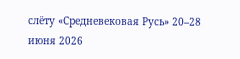слёту «Средневековая Русь» 20–28 июня 2026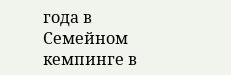года в Семейном кемпинге в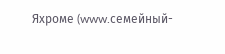Яхроме (www.семейный-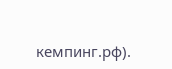кемпинг.рф).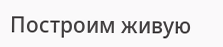Построим живую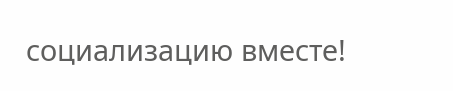социализацию вместе!